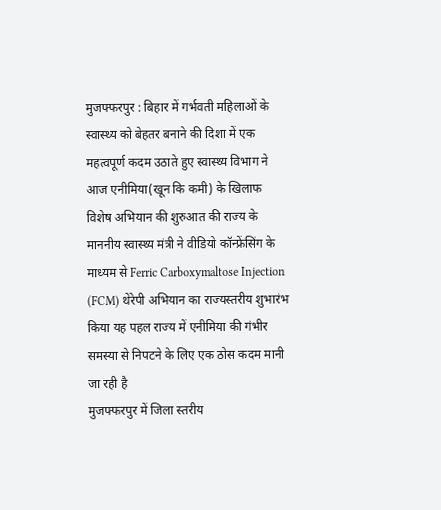मुजफ्फरपुर : बिहार में गर्भवती महिलाओं के स्वास्थ्य को बेहतर बनाने की दिशा में एक महत्वपूर्ण कदम उठाते हुए स्वास्थ्य विभाग ने आज एनीमिया(खून कि कमी) के खिलाफ विशेष अभियान की शुरुआत की राज्य के माननीय स्वास्थ्य मंत्री ने वीडियो कॉन्फ्रेंसिंग के माध्यम से Ferric Carboxymaltose Injection (FCM) थेरेपी अभियान का राज्यस्तरीय शुभारंभ किया यह पहल राज्य में एनीमिया की गंभीर समस्या से निपटने के लिए एक ठोस कदम मानी जा रही है
मुजफ्फरपुर में जिला स्तरीय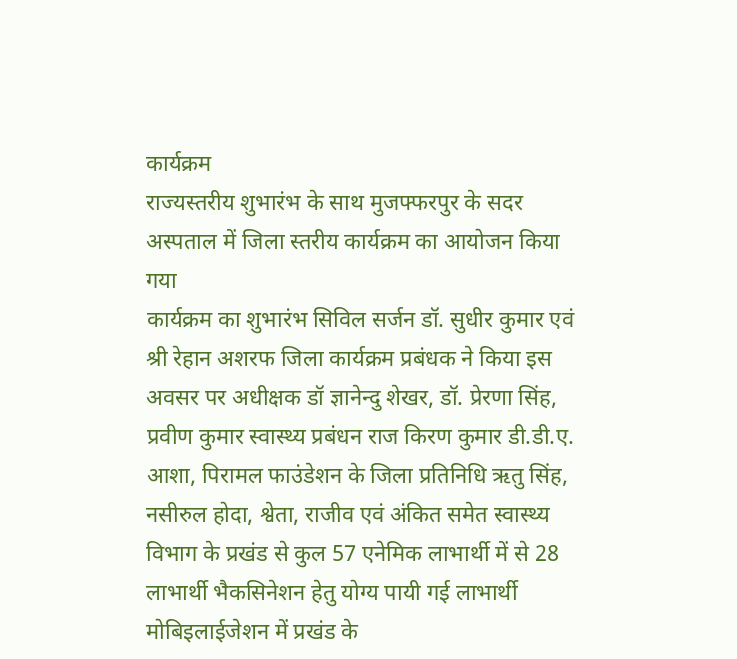कार्यक्रम
राज्यस्तरीय शुभारंभ के साथ मुजफ्फरपुर के सदर अस्पताल में जिला स्तरीय कार्यक्रम का आयोजन किया गया
कार्यक्रम का शुभारंभ सिविल सर्जन डॉ. सुधीर कुमार एवं श्री रेहान अशरफ जिला कार्यक्रम प्रबंधक ने किया इस अवसर पर अधीक्षक डॉ ज्ञानेन्दु शेखर, डॉ. प्रेरणा सिंह, प्रवीण कुमार स्वास्थ्य प्रबंधन राज किरण कुमार डी.डी.ए. आशा, पिरामल फाउंडेशन के जिला प्रतिनिधि ऋतु सिंह, नसीरुल होदा, श्वेता, राजीव एवं अंकित समेत स्वास्थ्य विभाग के प्रखंड से कुल 57 एनेमिक लाभार्थी में से 28 लाभार्थी भैकसिनेशन हेतु योग्य पायी गई लाभार्थी मोबिइलाईजेशन में प्रखंड के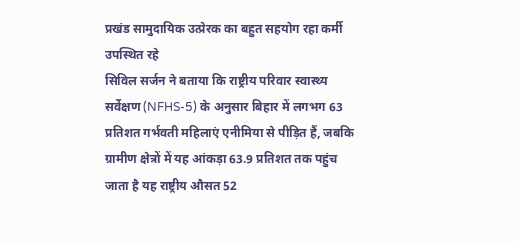प्रखंड सामुदायिक उत्प्रेरक का बहुत सहयोग रहा कर्मी उपस्थित रहे
सिविल सर्जन ने बताया कि राष्ट्रीय परिवार स्वास्थ्य सर्वेक्षण (NFHS-5) के अनुसार बिहार में लगभग 63 प्रतिशत गर्भवती महिलाएं एनीमिया से पीड़ित हैं, जबकि ग्रामीण क्षेत्रों में यह आंकड़ा 63.9 प्रतिशत तक पहुंच जाता है यह राष्ट्रीय औसत 52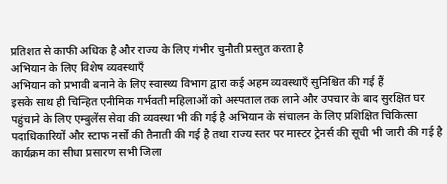प्रतिशत से काफी अधिक है और राज्य के लिए गंभीर चुनौती प्रस्तुत करता है
अभियान के लिए विशेष व्यवस्थाएँ
अभियान को प्रभावी बनाने के लिए स्वास्थ्य विभाग द्वारा कई अहम व्यवस्थाएँ सुनिश्चित की गई हैं
इसके साथ ही चिन्हित एनीमिक गर्भवती महिलाओं को अस्पताल तक लाने और उपचार के बाद सुरक्षित घर पहुंचाने के लिए एम्बुलेंस सेवा की व्यवस्था भी की गई है अभियान के संचालन के लिए प्रशिक्षित चिकित्सा पदाधिकारियों और स्टाफ नर्सों की तैनाती की गई है तथा राज्य स्तर पर मास्टर ट्रेनर्स की सूची भी जारी की गई है
कार्यक्रम का सीधा प्रसारण सभी जिला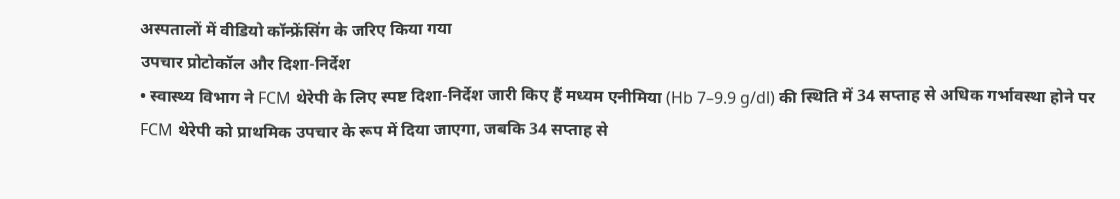अस्पतालों में वीडियो कॉन्फ्रेंसिंग के जरिए किया गया
उपचार प्रोटोकॉल और दिशा-निर्देश
• स्वास्थ्य विभाग ने FCM थेरेपी के लिए स्पष्ट दिशा-निर्देश जारी किए हैं मध्यम एनीमिया (Hb 7–9.9 g/dl) की स्थिति में 34 सप्ताह से अधिक गर्भावस्था होने पर FCM थेरेपी को प्राथमिक उपचार के रूप में दिया जाएगा, जबकि 34 सप्ताह से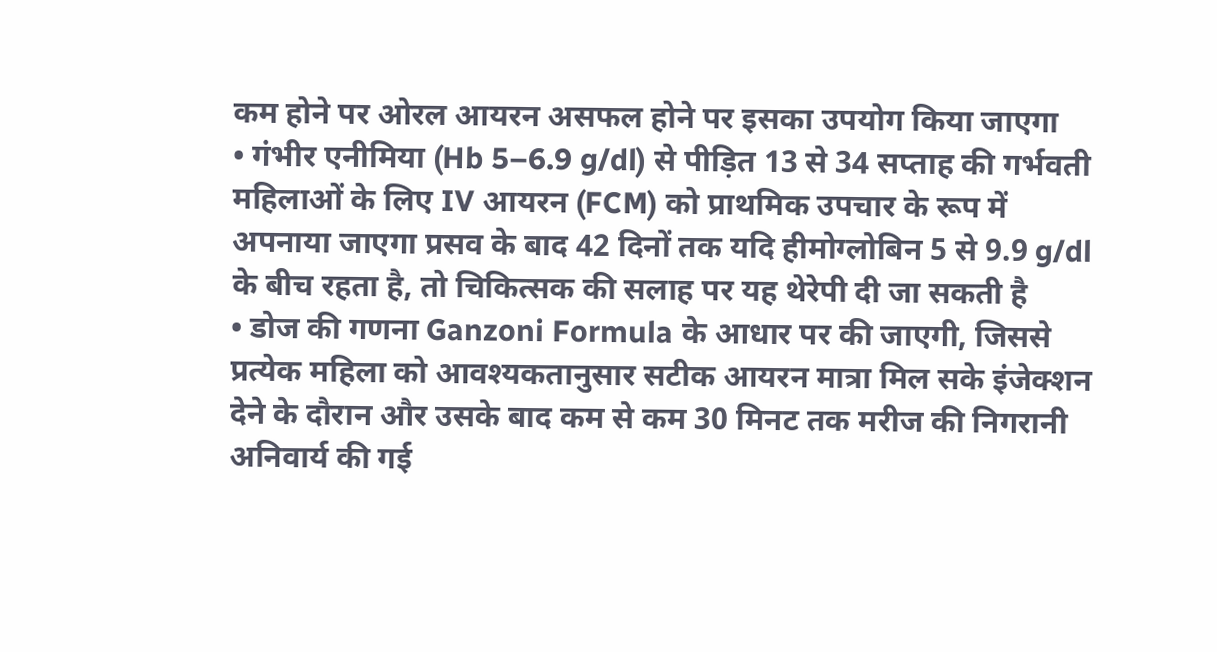कम होने पर ओरल आयरन असफल होने पर इसका उपयोग किया जाएगा
• गंभीर एनीमिया (Hb 5–6.9 g/dl) से पीड़ित 13 से 34 सप्ताह की गर्भवती महिलाओं के लिए IV आयरन (FCM) को प्राथमिक उपचार के रूप में अपनाया जाएगा प्रसव के बाद 42 दिनों तक यदि हीमोग्लोबिन 5 से 9.9 g/dl के बीच रहता है, तो चिकित्सक की सलाह पर यह थेरेपी दी जा सकती है
• डोज की गणना Ganzoni Formula के आधार पर की जाएगी, जिससे प्रत्येक महिला को आवश्यकतानुसार सटीक आयरन मात्रा मिल सके इंजेक्शन देने के दौरान और उसके बाद कम से कम 30 मिनट तक मरीज की निगरानी अनिवार्य की गई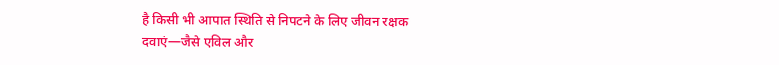है किसी भी आपात स्थिति से निपटने के लिए जीवन रक्षक दवाएं—जैसे एविल और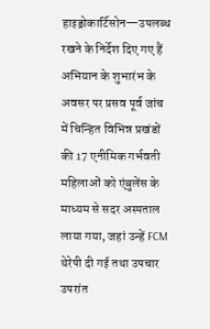हाइड्रोकार्टिसोन—उपलब्ध रखने के निर्देश दिए गए हैं
अभियान के शुभारंभ के अवसर पर प्रसव पूर्व जांच में चिन्हित विभिन्न प्रखंडों की 17 एनीमिक गर्भवती महिलाओं को एंबुलेंस के माध्यम से सदर अस्पताल लाया गया, जहां उन्हें FCM थेरेपी दी गई तथा उपचार उपरांत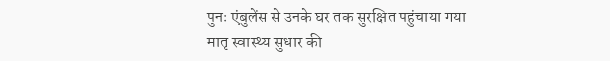पुनः एंबुलेंस से उनके घर तक सुरक्षित पहुंचाया गया
मातृ स्वास्थ्य सुधार की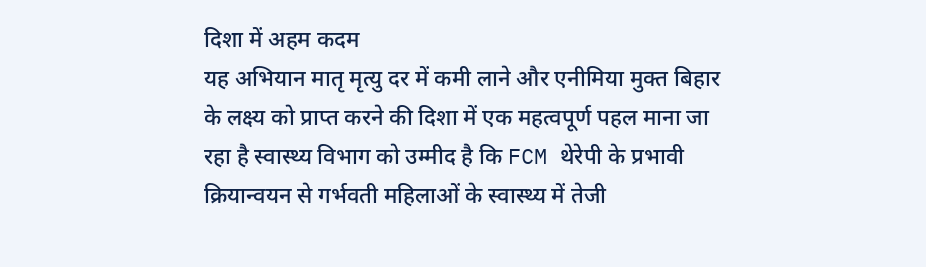दिशा में अहम कदम
यह अभियान मातृ मृत्यु दर में कमी लाने और एनीमिया मुक्त बिहार के लक्ष्य को प्राप्त करने की दिशा में एक महत्वपूर्ण पहल माना जा रहा है स्वास्थ्य विभाग को उम्मीद है कि FCM थेरेपी के प्रभावी क्रियान्वयन से गर्भवती महिलाओं के स्वास्थ्य में तेजी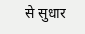से सुधार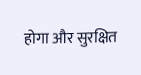होगा और सुरक्षित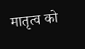मातृत्व को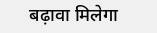बढ़ावा मिलेगा